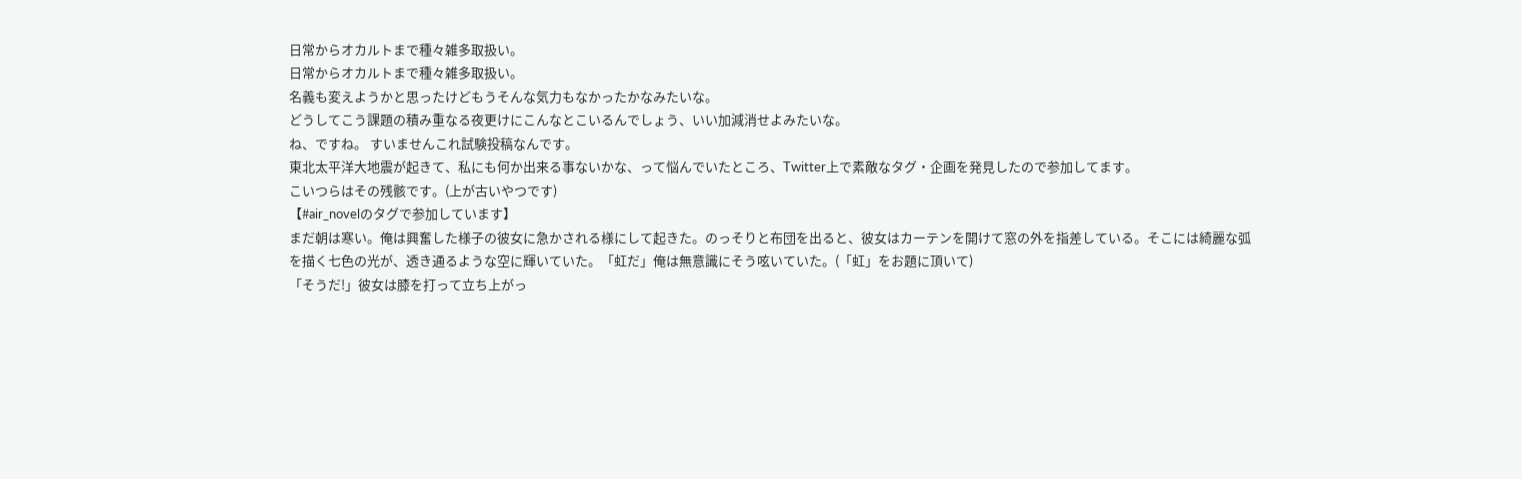日常からオカルトまで種々雑多取扱い。
日常からオカルトまで種々雑多取扱い。
名義も変えようかと思ったけどもうそんな気力もなかったかなみたいな。
どうしてこう課題の積み重なる夜更けにこんなとこいるんでしょう、いい加減消せよみたいな。
ね、ですね。 すいませんこれ試験投稿なんです。
東北太平洋大地震が起きて、私にも何か出来る事ないかな、って悩んでいたところ、Twitter上で素敵なタグ・企画を発見したので参加してます。
こいつらはその残骸です。(上が古いやつです)
【#air_novelのタグで参加しています】
まだ朝は寒い。俺は興奮した様子の彼女に急かされる様にして起きた。のっそりと布団を出ると、彼女はカーテンを開けて窓の外を指差している。そこには綺麗な弧を描く七色の光が、透き通るような空に輝いていた。「虹だ」俺は無意識にそう呟いていた。(「虹」をお題に頂いて)
「そうだ!」彼女は膝を打って立ち上がっ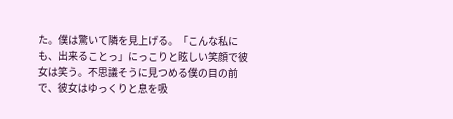た。僕は驚いて隣を見上げる。「こんな私にも、出来ることっ」にっこりと眩しい笑顔で彼女は笑う。不思議そうに見つめる僕の目の前で、彼女はゆっくりと息を吸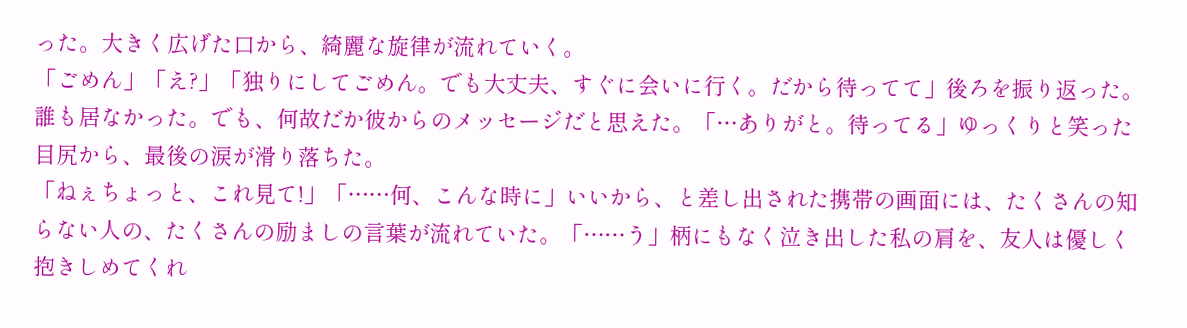った。大きく広げた口から、綺麗な旋律が流れていく。
「ごめん」「え?」「独りにしてごめん。でも大丈夫、すぐに会いに行く。だから待ってて」後ろを振り返った。誰も居なかった。でも、何故だか彼からのメッセージだと思えた。「…ありがと。待ってる」ゆっくりと笑った目尻から、最後の涙が滑り落ちた。
「ねぇちょっと、これ見て!」「……何、こんな時に」いいから、と差し出された携帯の画面には、たくさんの知らない人の、たくさんの励ましの言葉が流れていた。「……う」柄にもなく泣き出した私の肩を、友人は優しく抱きしめてくれ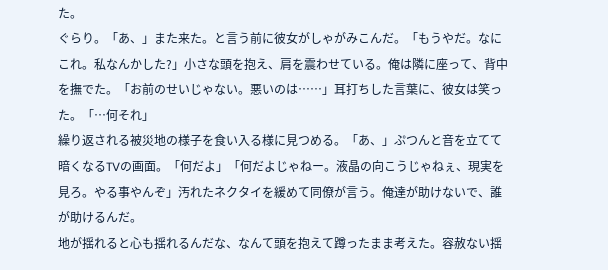た。
ぐらり。「あ、」また来た。と言う前に彼女がしゃがみこんだ。「もうやだ。なにこれ。私なんかした?」小さな頭を抱え、肩を震わせている。俺は隣に座って、背中を撫でた。「お前のせいじゃない。悪いのは……」耳打ちした言葉に、彼女は笑った。「…何それ」
繰り返される被災地の様子を食い入る様に見つめる。「あ、」ぷつんと音を立てて暗くなるTVの画面。「何だよ」「何だよじゃねー。液晶の向こうじゃねぇ、現実を見ろ。やる事やんぞ」汚れたネクタイを緩めて同僚が言う。俺達が助けないで、誰が助けるんだ。
地が揺れると心も揺れるんだな、なんて頭を抱えて蹲ったまま考えた。容赦ない揺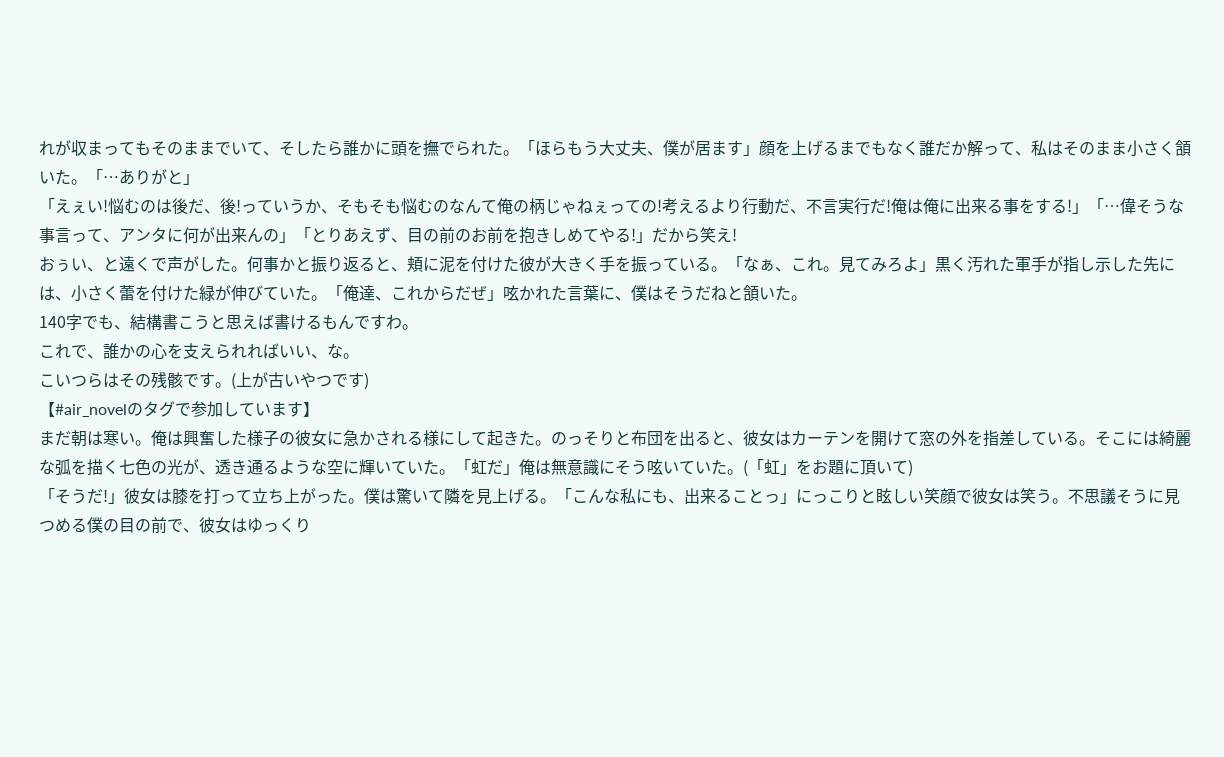れが収まってもそのままでいて、そしたら誰かに頭を撫でられた。「ほらもう大丈夫、僕が居ます」顔を上げるまでもなく誰だか解って、私はそのまま小さく頷いた。「…ありがと」
「えぇい!悩むのは後だ、後!っていうか、そもそも悩むのなんて俺の柄じゃねぇっての!考えるより行動だ、不言実行だ!俺は俺に出来る事をする!」「…偉そうな事言って、アンタに何が出来んの」「とりあえず、目の前のお前を抱きしめてやる!」だから笑え!
おぅい、と遠くで声がした。何事かと振り返ると、頬に泥を付けた彼が大きく手を振っている。「なぁ、これ。見てみろよ」黒く汚れた軍手が指し示した先には、小さく蕾を付けた緑が伸びていた。「俺達、これからだぜ」呟かれた言葉に、僕はそうだねと頷いた。
140字でも、結構書こうと思えば書けるもんですわ。
これで、誰かの心を支えられればいい、な。
こいつらはその残骸です。(上が古いやつです)
【#air_novelのタグで参加しています】
まだ朝は寒い。俺は興奮した様子の彼女に急かされる様にして起きた。のっそりと布団を出ると、彼女はカーテンを開けて窓の外を指差している。そこには綺麗な弧を描く七色の光が、透き通るような空に輝いていた。「虹だ」俺は無意識にそう呟いていた。(「虹」をお題に頂いて)
「そうだ!」彼女は膝を打って立ち上がった。僕は驚いて隣を見上げる。「こんな私にも、出来ることっ」にっこりと眩しい笑顔で彼女は笑う。不思議そうに見つめる僕の目の前で、彼女はゆっくり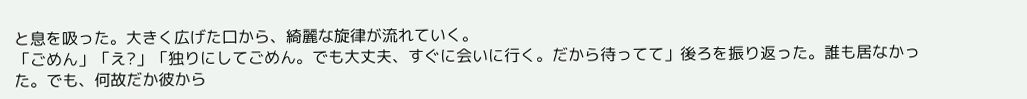と息を吸った。大きく広げた口から、綺麗な旋律が流れていく。
「ごめん」「え?」「独りにしてごめん。でも大丈夫、すぐに会いに行く。だから待ってて」後ろを振り返った。誰も居なかった。でも、何故だか彼から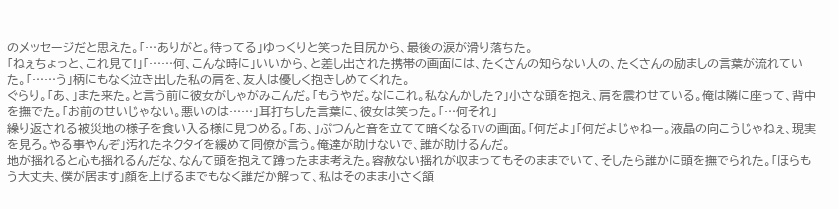のメッセージだと思えた。「…ありがと。待ってる」ゆっくりと笑った目尻から、最後の涙が滑り落ちた。
「ねぇちょっと、これ見て!」「……何、こんな時に」いいから、と差し出された携帯の画面には、たくさんの知らない人の、たくさんの励ましの言葉が流れていた。「……う」柄にもなく泣き出した私の肩を、友人は優しく抱きしめてくれた。
ぐらり。「あ、」また来た。と言う前に彼女がしゃがみこんだ。「もうやだ。なにこれ。私なんかした?」小さな頭を抱え、肩を震わせている。俺は隣に座って、背中を撫でた。「お前のせいじゃない。悪いのは……」耳打ちした言葉に、彼女は笑った。「…何それ」
繰り返される被災地の様子を食い入る様に見つめる。「あ、」ぷつんと音を立てて暗くなるTVの画面。「何だよ」「何だよじゃねー。液晶の向こうじゃねぇ、現実を見ろ。やる事やんぞ」汚れたネクタイを緩めて同僚が言う。俺達が助けないで、誰が助けるんだ。
地が揺れると心も揺れるんだな、なんて頭を抱えて蹲ったまま考えた。容赦ない揺れが収まってもそのままでいて、そしたら誰かに頭を撫でられた。「ほらもう大丈夫、僕が居ます」顔を上げるまでもなく誰だか解って、私はそのまま小さく頷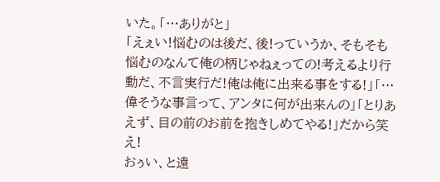いた。「…ありがと」
「えぇい!悩むのは後だ、後!っていうか、そもそも悩むのなんて俺の柄じゃねぇっての!考えるより行動だ、不言実行だ!俺は俺に出来る事をする!」「…偉そうな事言って、アンタに何が出来んの」「とりあえず、目の前のお前を抱きしめてやる!」だから笑え!
おぅい、と遠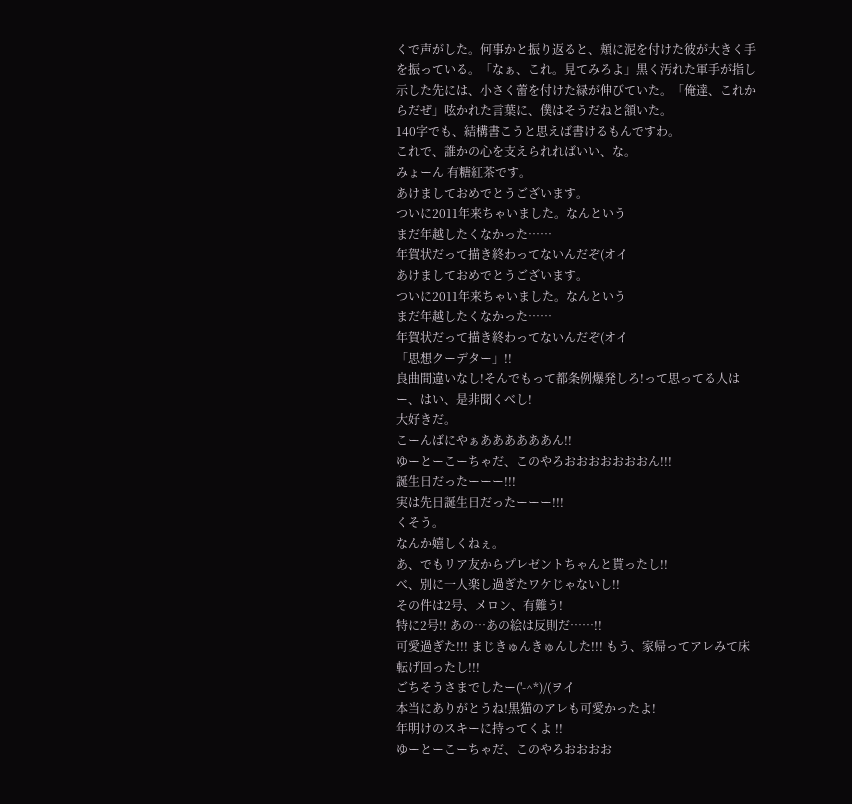くで声がした。何事かと振り返ると、頬に泥を付けた彼が大きく手を振っている。「なぁ、これ。見てみろよ」黒く汚れた軍手が指し示した先には、小さく蕾を付けた緑が伸びていた。「俺達、これからだぜ」呟かれた言葉に、僕はそうだねと頷いた。
140字でも、結構書こうと思えば書けるもんですわ。
これで、誰かの心を支えられればいい、な。
みょーん 有糖紅茶です。
あけましておめでとうございます。
ついに2011年来ちゃいました。なんという
まだ年越したくなかった……
年賀状だって描き終わってないんだぞ(オイ
あけましておめでとうございます。
ついに2011年来ちゃいました。なんという
まだ年越したくなかった……
年賀状だって描き終わってないんだぞ(オイ
「思想クーデター」!!
良曲間違いなし!そんでもって都条例爆発しろ!って思ってる人はー、はい、是非聞くべし!
大好きだ。
こーんばにやぁああああああん!!
ゆーとーこーちゃだ、このやろおおおおおおおん!!!
誕生日だったーーー!!!
実は先日誕生日だったーーー!!!
くそう。
なんか嬉しくねぇ。
あ、でもリア友からプレゼントちゃんと貰ったし!!
べ、別に一人楽し過ぎたワケじゃないし!!
その件は2号、メロン、有難う!
特に2号!! あの…あの絵は反則だ……!!
可愛過ぎた!!! まじきゅんきゅんした!!! もう、家帰ってアレみて床転げ回ったし!!!
ごちそうさまでしたー('-^*)/(ヲイ
本当にありがとうね!黒猫のアレも可愛かったよ!
年明けのスキーに持ってくよ !!
ゆーとーこーちゃだ、このやろおおおお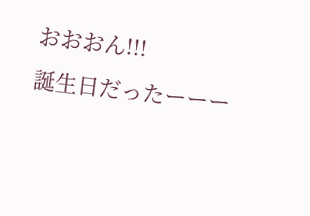おおおん!!!
誕生日だったーーー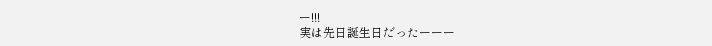ー!!!
実は先日誕生日だったーーー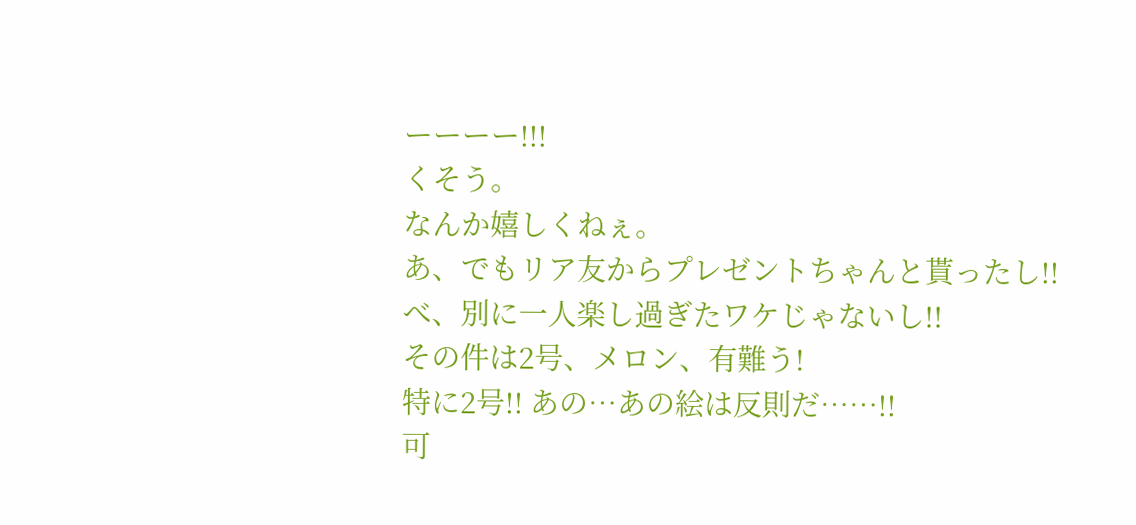ーーーー!!!
くそう。
なんか嬉しくねぇ。
あ、でもリア友からプレゼントちゃんと貰ったし!!
べ、別に一人楽し過ぎたワケじゃないし!!
その件は2号、メロン、有難う!
特に2号!! あの…あの絵は反則だ……!!
可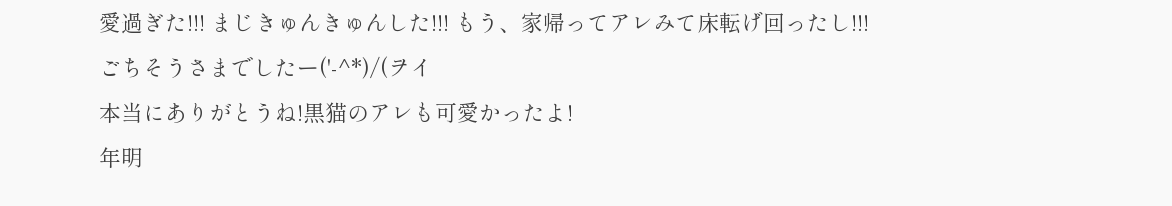愛過ぎた!!! まじきゅんきゅんした!!! もう、家帰ってアレみて床転げ回ったし!!!
ごちそうさまでしたー('-^*)/(ヲイ
本当にありがとうね!黒猫のアレも可愛かったよ!
年明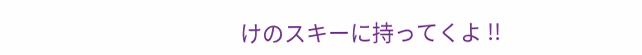けのスキーに持ってくよ !!